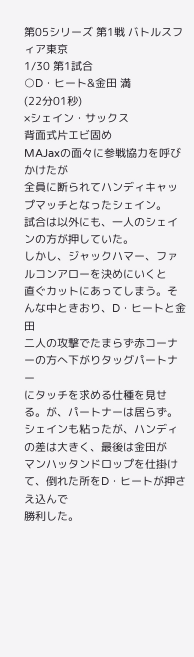第05シリーズ 第1戦 バトルスフィア東京
1/30 第1試合
○D・ヒート&金田 満
(22分01秒)
×シェイン・サックス
背面式片エビ固め
MAJaxの面々に参戦協力を呼びかけたが
全員に断られてハンディキャップマッチとなったシェイン。
試合は以外にも、一人のシェインの方が押していた。
しかし、ジャックハマー、ファルコンアローを決めにいくと
直ぐカットにあってしまう。そんな中ときおり、D・ヒートと金田
二人の攻撃でたまらず赤コーナーの方へ下がりタッグパートナー
にタッチを求める仕種を見せる。が、パートナーは居らず。
シェインも粘ったが、ハンディの差は大きく、最後は金田が
マンハッタンドロップを仕掛けて、倒れた所をD・ヒートが押さえ込んで
勝利した。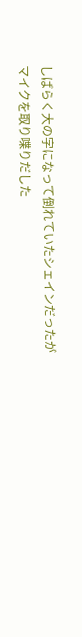しばらく大の字になって倒れていたシェインだったが
マイクを取り喋りだした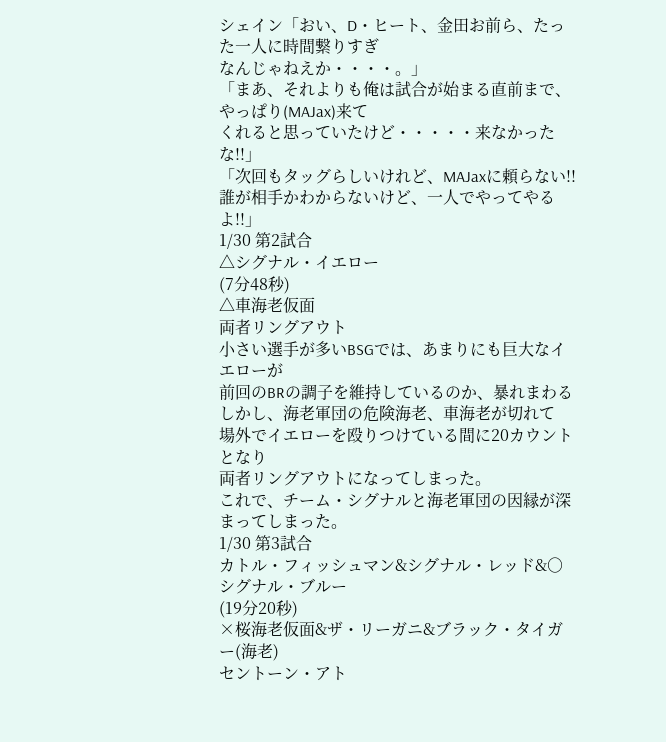シェイン「おい、D・ヒート、金田お前ら、たった一人に時間繋りすぎ
なんじゃねえか・・・・。」
「まあ、それよりも俺は試合が始まる直前まで、やっぱり(MAJax)来て
くれると思っていたけど・・・・・来なかったな!!」
「次回もタッグらしいけれど、MAJaxに頼らない!!
誰が相手かわからないけど、一人でやってやるよ!!」
1/30 第2試合
△シグナル・イエロー
(7分48秒)
△車海老仮面
両者リングアウト
小さい選手が多いBSGでは、あまりにも巨大なイエローが
前回のBRの調子を維持しているのか、暴れまわる
しかし、海老軍団の危険海老、車海老が切れて
場外でイエローを殴りつけている間に20カウントとなり
両者リングアウトになってしまった。
これで、チーム・シグナルと海老軍団の因縁が深まってしまった。
1/30 第3試合
カトル・フィッシュマン&シグナル・レッド&○シグナル・ブルー
(19分20秒)
×桜海老仮面&ザ・リーガニ&ブラック・タイガー(海老)
セントーン・アト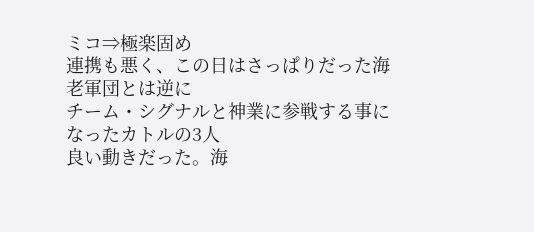ミコ⇒極楽固め
連携も悪く、この日はさっぱりだった海老軍団とは逆に
チーム・シグナルと神業に参戦する事になったカトルの3人
良い動きだった。海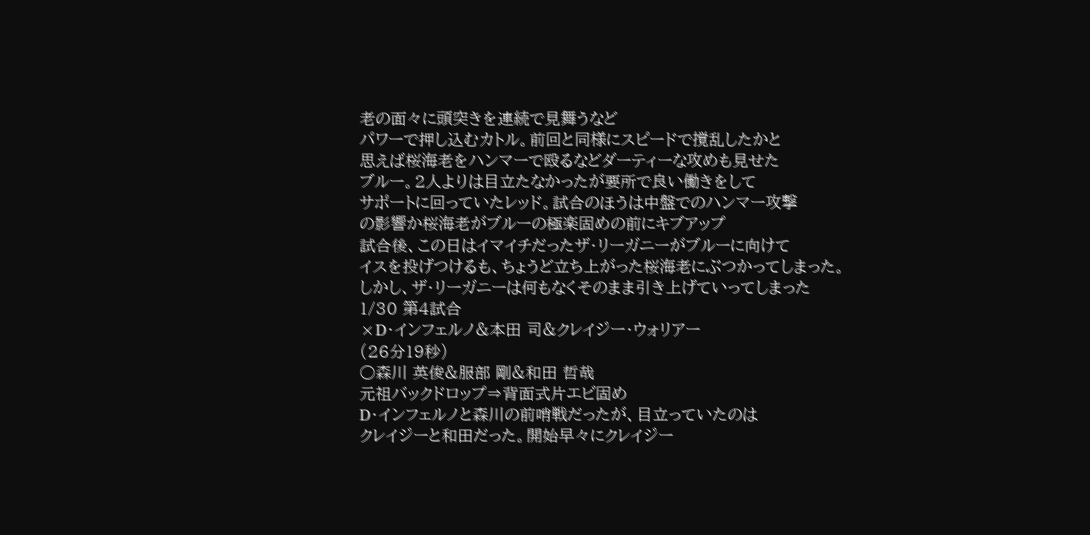老の面々に頭突きを連続で見舞うなど
パワーで押し込むカトル。前回と同様にスピードで撹乱したかと
思えば桜海老をハンマーで殴るなどダーティーな攻めも見せた
ブルー。2人よりは目立たなかったが要所で良い働きをして
サポートに回っていたレッド。試合のほうは中盤でのハンマー攻撃
の影響か桜海老がブルーの極楽固めの前にキブアップ
試合後、この日はイマイチだったザ・リーガニーがブルーに向けて
イスを投げつけるも、ちょうど立ち上がった桜海老にぶつかってしまった。
しかし、ザ・リーガニーは何もなくそのまま引き上げていってしまった
1/30 第4試合
×D・インフェルノ&本田 司&クレイジー・ウォリアー
(26分19秒)
○森川 英俊&服部 剛&和田 哲哉
元祖バックドロップ⇒背面式片エビ固め
D・インフェルノと森川の前哨戦だったが、目立っていたのは
クレイジーと和田だった。開始早々にクレイジー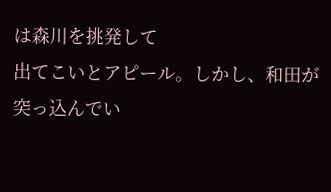は森川を挑発して
出てこいとアピール。しかし、和田が突っ込んでい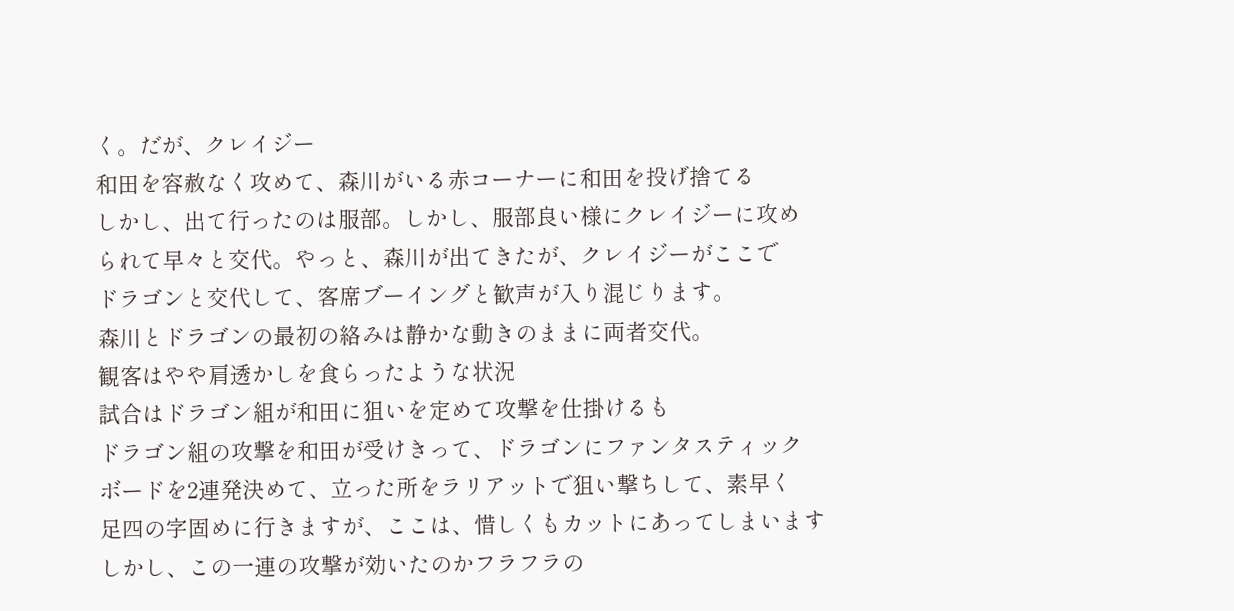く。だが、クレイジー
和田を容赦なく攻めて、森川がいる赤コーナーに和田を投げ捨てる
しかし、出て行ったのは服部。しかし、服部良い様にクレイジーに攻め
られて早々と交代。やっと、森川が出てきたが、クレイジーがここで
ドラゴンと交代して、客席ブーイングと歓声が入り混じります。
森川とドラゴンの最初の絡みは静かな動きのままに両者交代。
観客はやや肩透かしを食らったような状況
試合はドラゴン組が和田に狙いを定めて攻撃を仕掛けるも
ドラゴン組の攻撃を和田が受けきって、ドラゴンにファンタスティック
ボードを2連発決めて、立った所をラリアットで狙い撃ちして、素早く
足四の字固めに行きますが、ここは、惜しくもカットにあってしまいます
しかし、この一連の攻撃が効いたのかフラフラの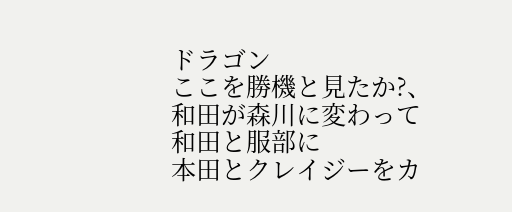ドラゴン
ここを勝機と見たか?、和田が森川に変わって和田と服部に
本田とクレイジーをカ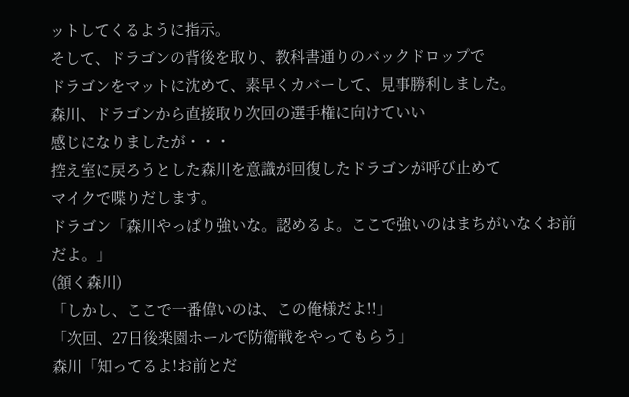ットしてくるように指示。
そして、ドラゴンの背後を取り、教科書通りのバックドロップで
ドラゴンをマットに沈めて、素早くカバーして、見事勝利しました。
森川、ドラゴンから直接取り次回の選手権に向けていい
感じになりましたが・・・
控え室に戻ろうとした森川を意識が回復したドラゴンが呼び止めて
マイクで喋りだします。
ドラゴン「森川やっぱり強いな。認めるよ。ここで強いのはまちがいなくお前
だよ。」
(頷く森川)
「しかし、ここで一番偉いのは、この俺様だよ!!」
「次回、27日後楽園ホールで防衛戦をやってもらう」
森川「知ってるよ!お前とだ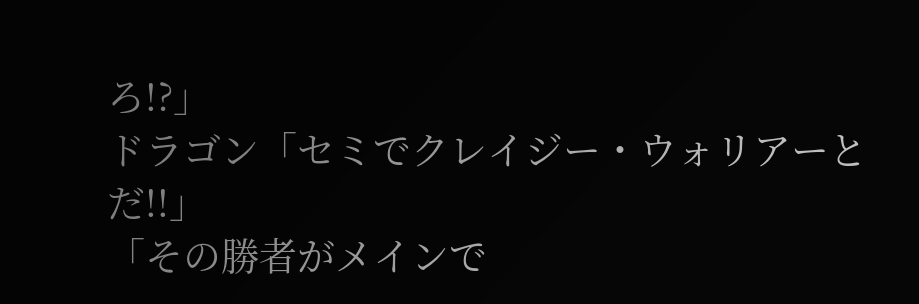ろ!?」
ドラゴン「セミでクレイジー・ウォリアーとだ!!」
「その勝者がメインで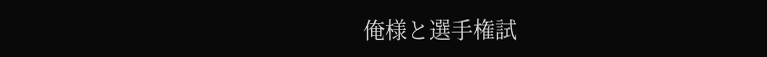俺様と選手権試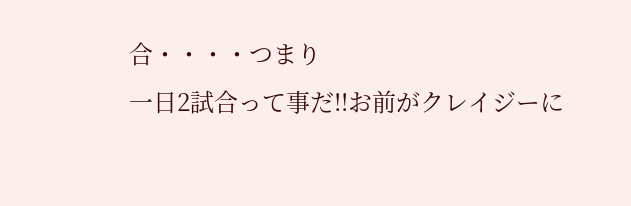合・・・・つまり
一日2試合って事だ!!お前がクレイジーに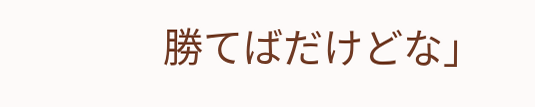勝てばだけどな」